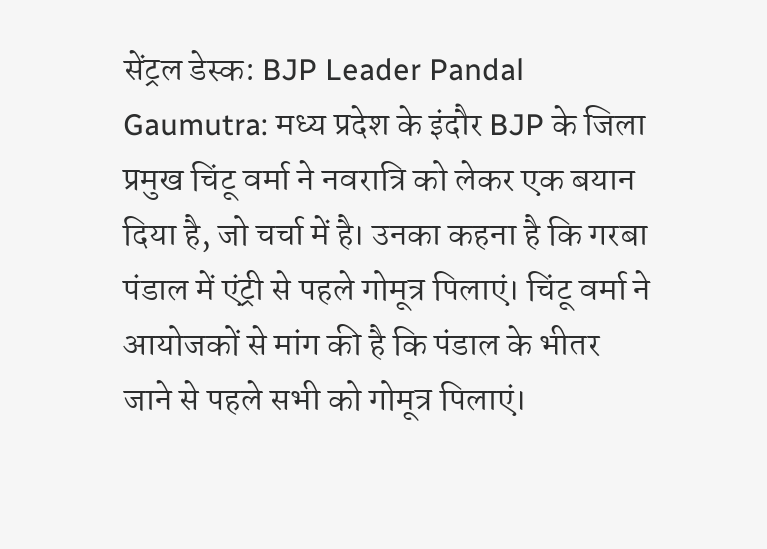सेंट्रल डेस्क: BJP Leader Pandal Gaumutra: मध्य प्रदेश के इंदौर BJP के जिला प्रमुख चिंटू वर्मा ने नवरात्रि को लेकर एक बयान दिया है, जो चर्चा में है। उनका कहना है कि गरबा पंडाल में एंट्री से पहले गोमूत्र पिलाएं। चिंटू वर्मा ने आयोजकों से मांग की है कि पंडाल के भीतर जाने से पहले सभी को गोमूत्र पिलाएं।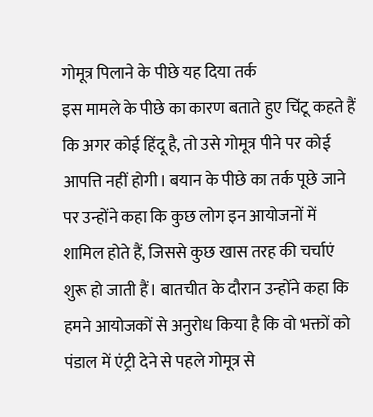गोमूत्र पिलाने के पीछे यह दिया तर्क
इस मामले के पीछे का कारण बताते हुए चिंटू कहते हैं कि अगर कोई हिंदू है, तो उसे गोमूत्र पीने पर कोई आपत्ति नहीं होगी। बयान के पीछे का तर्क पूछे जाने पर उन्होंने कहा कि कुछ लोग इन आयोजनों में शामिल होते हैं, जिससे कुछ खास तरह की चर्चाएं शुरू हो जाती हैं। बातचीत के दौरान उन्होंने कहा कि हमने आयोजकों से अनुरोध किया है कि वो भक्तों को पंडाल में एंट्री देने से पहले गोमूत्र से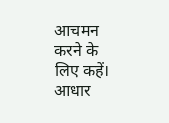आचमन करने के लिए कहें। आधार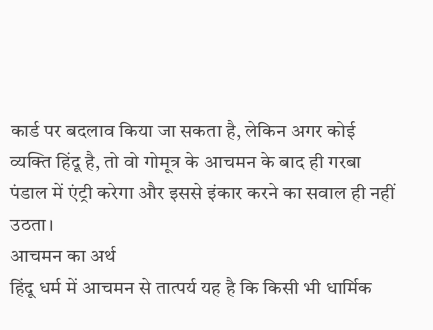कार्ड पर बदलाव किया जा सकता है, लेकिन अगर कोई व्यक्ति हिंदू है, तो वो गोमूत्र के आचमन के बाद ही गरबा पंडाल में एंट्री करेगा और इससे इंकार करने का सवाल ही नहीं उठता।
आचमन का अर्थ
हिंदू धर्म में आचमन से तात्पर्य यह है कि किसी भी धार्मिक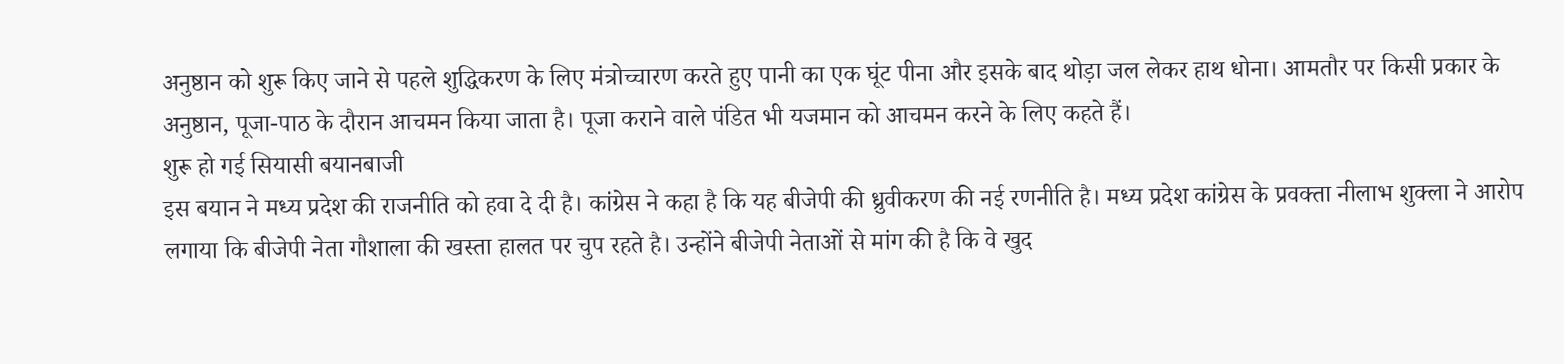अनुष्ठान को शुरू किए जाने से पहले शुद्धिकरण के लिए मंत्रोच्चारण करते हुए पानी का एक घूंट पीना और इसके बाद थोड़ा जल लेकर हाथ धोना। आमतौर पर किसी प्रकार के अनुष्ठान, पूजा-पाठ के दौरान आचमन किया जाता है। पूजा कराने वाले पंडित भी यजमान को आचमन करने के लिए कहते हैं।
शुरू हो गई सियासी बयानबाजी
इस बयान ने मध्य प्रदेश की राजनीति को हवा दे दी है। कांग्रेस ने कहा है कि यह बीजेपी की ध्रुवीकरण की नई रणनीति है। मध्य प्रदेश कांग्रेस के प्रवक्ता नीलाभ शुक्ला ने आरोप लगाया कि बीजेपी नेता गौशाला की खस्ता हालत पर चुप रहते है। उन्होंने बीजेपी नेताओं से मांग की है कि वे खुद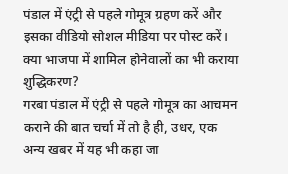पंडाल में एंट्री से पहले गोमूत्र ग्रहण करें और इसका वीडियो सोशल मीडिया पर पोस्ट करें।
क्या भाजपा में शामिल होनेवालों का भी कराया शुद्धिकरण?
गरबा पंडाल में एंट्री से पहले गोमूत्र का आचमन कराने की बात चर्चा में तो है ही, उधर, एक अन्य खबर में यह भी कहा जा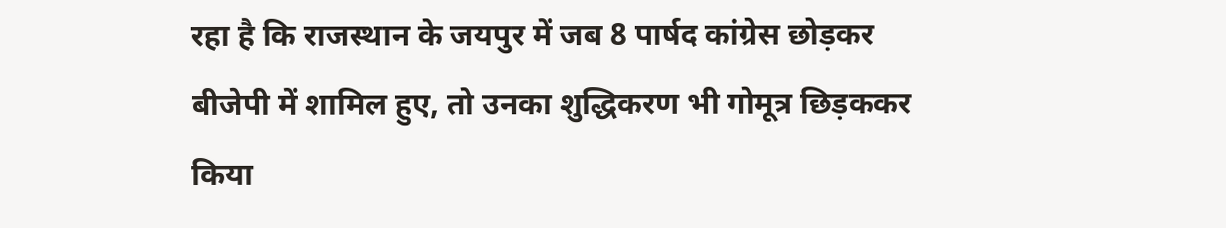रहा है कि राजस्थान के जयपुर में जब 8 पार्षद कांग्रेस छोड़कर बीजेपी में शामिल हुए, तो उनका शुद्धिकरण भी गोमूत्र छिड़ककर किया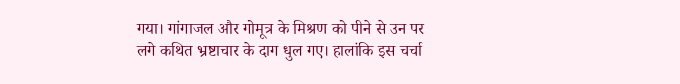गया। गांगाजल और गोमूत्र के मिश्रण को पीने से उन पर लगे कथित भ्रष्टाचार के दाग धुल गए। हालांकि इस चर्चा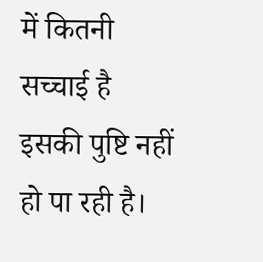में कितनी सच्चाई है इसकी पुष्टि नहीं हो पा रही है।